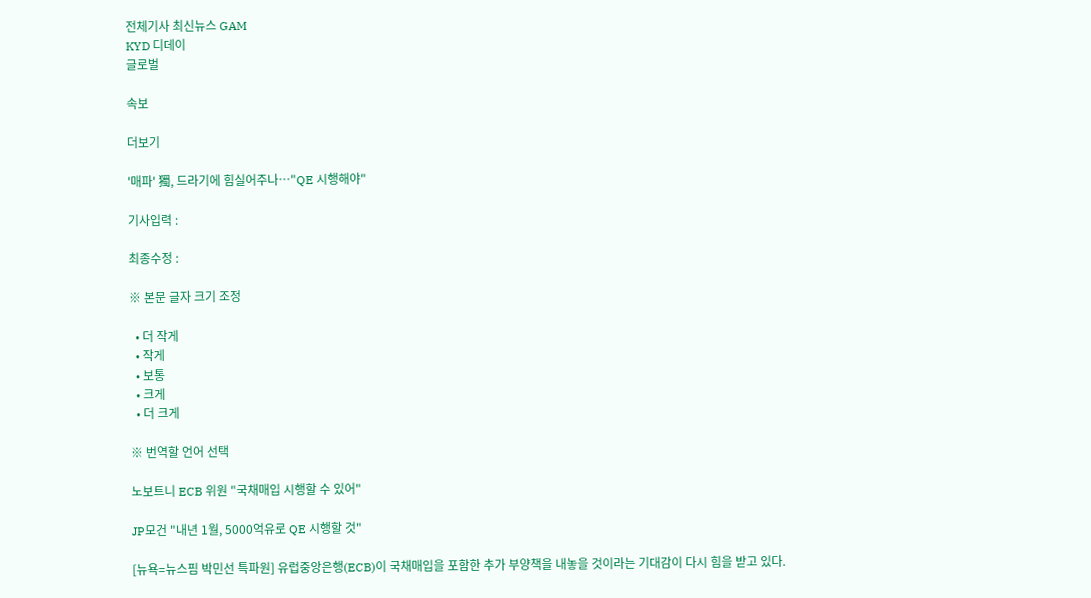전체기사 최신뉴스 GAM
KYD 디데이
글로벌

속보

더보기

'매파' 獨, 드라기에 힘실어주나…"QE 시행해야"

기사입력 :

최종수정 :

※ 본문 글자 크기 조정

  • 더 작게
  • 작게
  • 보통
  • 크게
  • 더 크게

※ 번역할 언어 선택

노보트니 ECB 위원 "국채매입 시행할 수 있어"

JP모건 "내년 1월, 5000억유로 QE 시행할 것"

[뉴욕=뉴스핌 박민선 특파원] 유럽중앙은행(ECB)이 국채매입을 포함한 추가 부양책을 내놓을 것이라는 기대감이 다시 힘을 받고 있다.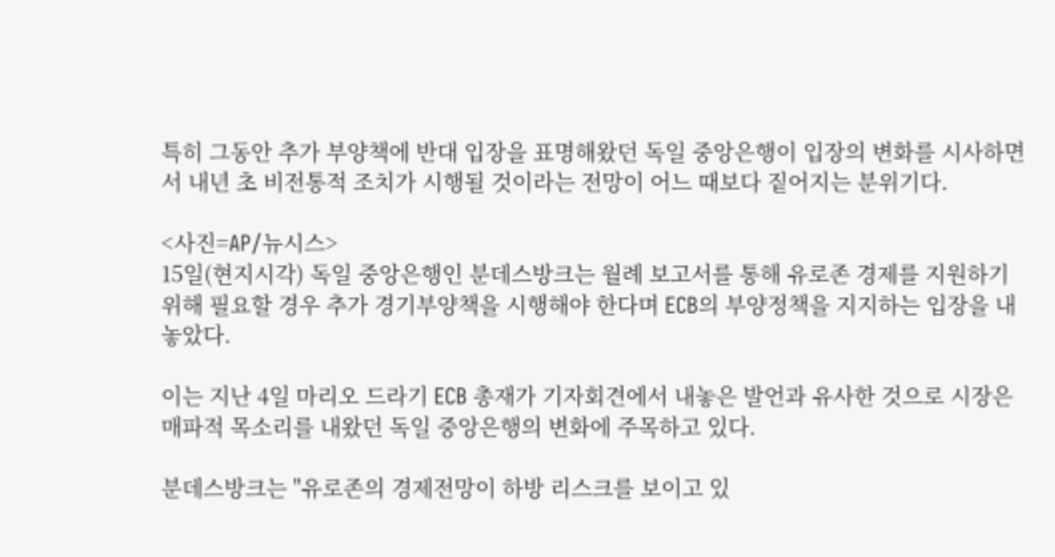특히 그동안 추가 부양책에 반대 입장을 표명해왔던 독일 중앙은행이 입장의 변화를 시사하면서 내년 초 비전통적 조치가 시행될 것이라는 전망이 어느 때보다 짙어지는 분위기다.

<사진=AP/뉴시스>
15일(현지시각) 독일 중앙은행인 분데스방크는 월례 보고서를 통해 유로존 경제를 지원하기 위해 필요할 경우 추가 경기부양책을 시행해야 한다며 ECB의 부양정책을 지지하는 입장을 내놓았다.

이는 지난 4일 마리오 드라기 ECB 총재가 기자회견에서 내놓은 발언과 유사한 것으로 시장은 매파적 목소리를 내왔던 독일 중앙은행의 변화에 주목하고 있다.

분데스방크는 "유로존의 경제전망이 하방 리스크를 보이고 있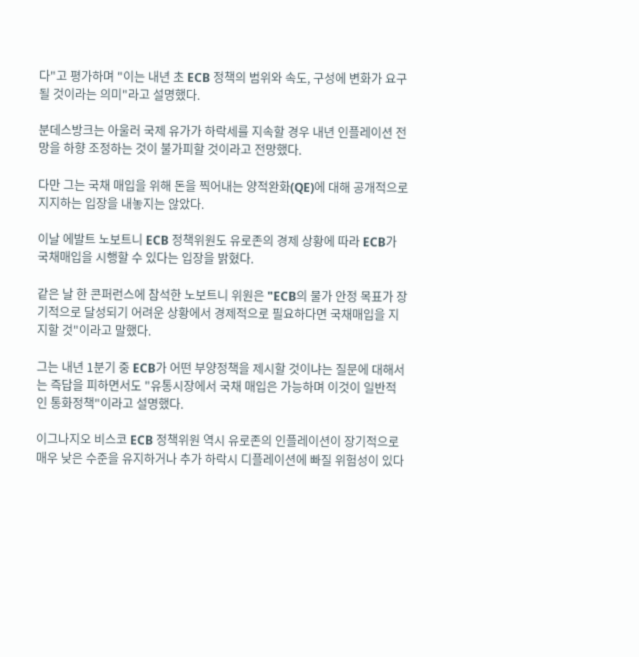다"고 평가하며 "이는 내년 초 ECB 정책의 범위와 속도, 구성에 변화가 요구될 것이라는 의미"라고 설명했다.

분데스방크는 아울러 국제 유가가 하락세를 지속할 경우 내년 인플레이션 전망을 하향 조정하는 것이 불가피할 것이라고 전망했다.

다만 그는 국채 매입을 위해 돈을 찍어내는 양적완화(QE)에 대해 공개적으로 지지하는 입장을 내놓지는 않았다.

이날 에발트 노보트니 ECB 정책위원도 유로존의 경제 상황에 따라 ECB가 국채매입을 시행할 수 있다는 입장을 밝혔다.

같은 날 한 콘퍼런스에 참석한 노보트니 위원은 "ECB의 물가 안정 목표가 장기적으로 달성되기 어려운 상황에서 경제적으로 필요하다면 국채매입을 지지할 것"이라고 말했다.

그는 내년 1분기 중 ECB가 어떤 부양정책을 제시할 것이냐는 질문에 대해서는 즉답을 피하면서도 "유통시장에서 국채 매입은 가능하며 이것이 일반적인 통화정책"이라고 설명했다.

이그나지오 비스코 ECB 정책위원 역시 유로존의 인플레이션이 장기적으로 매우 낮은 수준을 유지하거나 추가 하락시 디플레이션에 빠질 위험성이 있다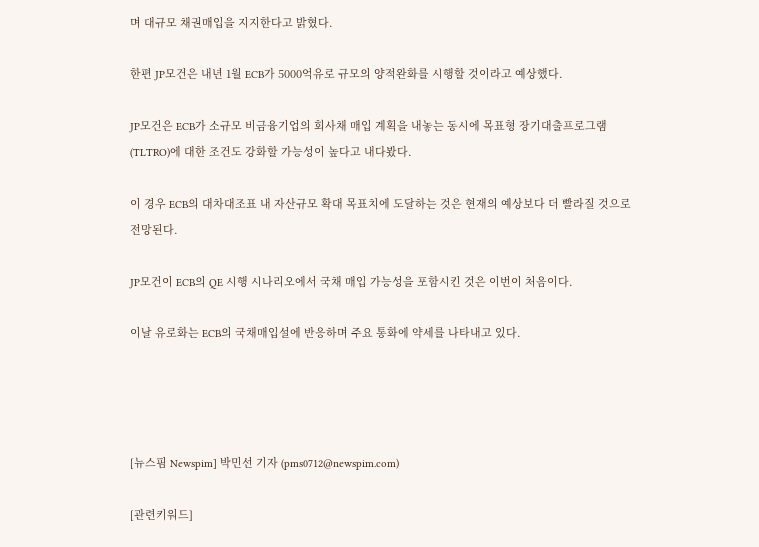며 대규모 채권매입을 지지한다고 밝혔다.

한편 JP모건은 내년 1월 ECB가 5000억유로 규모의 양적완화를 시행할 것이라고 예상했다.

JP모건은 ECB가 소규모 비금융기업의 회사채 매입 계획을 내놓는 동시에 목표형 장기대출프로그램(TLTRO)에 대한 조건도 강화할 가능성이 높다고 내다봤다.

이 경우 ECB의 대차대조표 내 자산규모 확대 목표치에 도달하는 것은 현재의 예상보다 더 빨라질 것으로 전망된다.

JP모건이 ECB의 QE 시행 시나리오에서 국채 매입 가능성을 포함시킨 것은 이번이 처음이다.

이날 유로화는 ECB의 국채매입설에 반응하며 주요 통화에 약세를 나타내고 있다.




[뉴스핌 Newspim] 박민선 기자 (pms0712@newspim.com)

[관련키워드]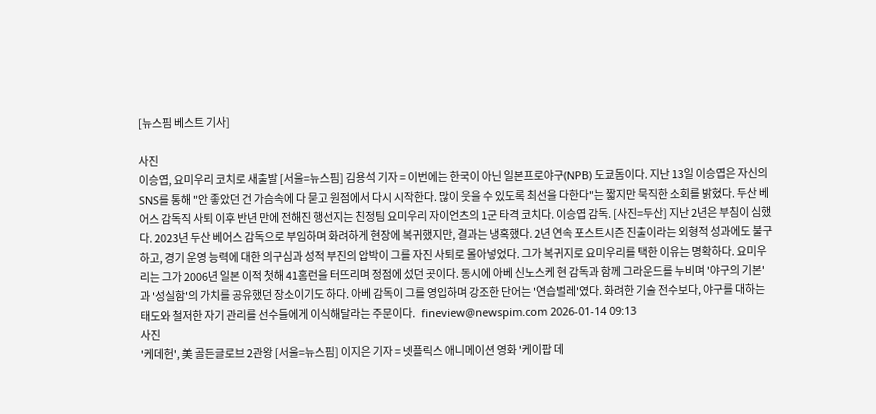[뉴스핌 베스트 기사]

사진
이승엽, 요미우리 코치로 새출발 [서울=뉴스핌] 김용석 기자 = 이번에는 한국이 아닌 일본프로야구(NPB) 도쿄돔이다. 지난 13일 이승엽은 자신의 SNS를 통해 "안 좋았던 건 가슴속에 다 묻고 원점에서 다시 시작한다. 많이 웃을 수 있도록 최선을 다한다"는 짧지만 묵직한 소회를 밝혔다. 두산 베어스 감독직 사퇴 이후 반년 만에 전해진 행선지는 친정팀 요미우리 자이언츠의 1군 타격 코치다. 이승엽 감독. [사진=두산] 지난 2년은 부침이 심했다. 2023년 두산 베어스 감독으로 부임하며 화려하게 현장에 복귀했지만, 결과는 냉혹했다. 2년 연속 포스트시즌 진출이라는 외형적 성과에도 불구하고, 경기 운영 능력에 대한 의구심과 성적 부진의 압박이 그를 자진 사퇴로 몰아넣었다. 그가 복귀지로 요미우리를 택한 이유는 명확하다. 요미우리는 그가 2006년 일본 이적 첫해 41홈런을 터뜨리며 정점에 섰던 곳이다. 동시에 아베 신노스케 현 감독과 함께 그라운드를 누비며 '야구의 기본'과 '성실함'의 가치를 공유했던 장소이기도 하다. 아베 감독이 그를 영입하며 강조한 단어는 '연습벌레'였다. 화려한 기술 전수보다, 야구를 대하는 태도와 철저한 자기 관리를 선수들에게 이식해달라는 주문이다.   fineview@newspim.com 2026-01-14 09:13
사진
'케데헌', 美 골든글로브 2관왕 [서울=뉴스핌] 이지은 기자 = 넷플릭스 애니메이션 영화 '케이팝 데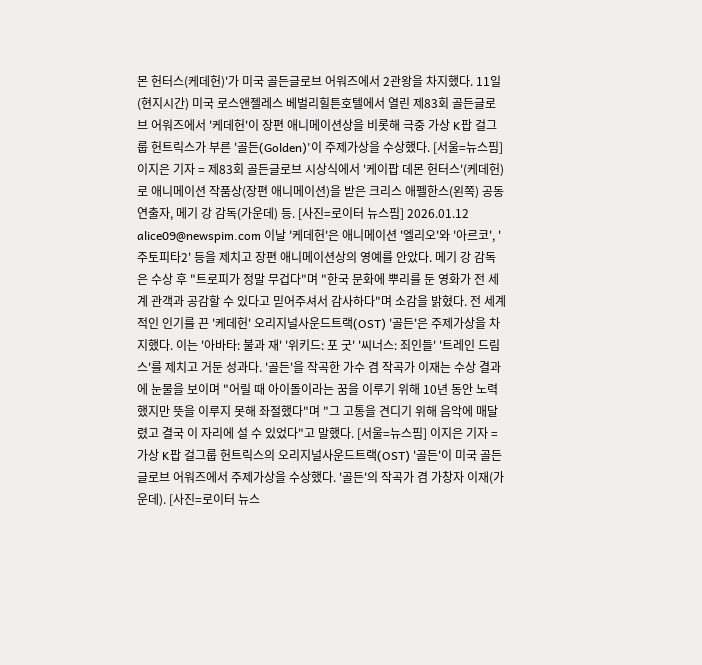몬 헌터스(케데헌)'가 미국 골든글로브 어워즈에서 2관왕을 차지했다. 11일(현지시간) 미국 로스앤젤레스 베벌리힐튼호텔에서 열린 제83회 골든글로브 어워즈에서 '케데헌'이 장편 애니메이션상을 비롯해 극중 가상 K팝 걸그룹 헌트릭스가 부른 '골든(Golden)'이 주제가상을 수상했다. [서울=뉴스핌] 이지은 기자 = 제83회 골든글로브 시상식에서 '케이팝 데몬 헌터스'(케데헌)로 애니메이션 작품상(장편 애니메이션)을 받은 크리스 애펠한스(왼쪽) 공동 연출자, 메기 강 감독(가운데) 등. [사진=로이터 뉴스핌] 2026.01.12 alice09@newspim.com 이날 '케데헌'은 애니메이션 '엘리오'와 '아르코', '주토피타2' 등을 제치고 장편 애니메이션상의 영예를 안았다. 메기 강 감독은 수상 후 "트로피가 정말 무겁다"며 "한국 문화에 뿌리를 둔 영화가 전 세계 관객과 공감할 수 있다고 믿어주셔서 감사하다"며 소감을 밝혔다. 전 세계적인 인기를 끈 '케데헌' 오리지널사운드트랙(OST) '골든'은 주제가상을 차지했다. 이는 '아바타: 불과 재' '위키드: 포 굿' '씨너스: 죄인들' '트레인 드림스'를 제치고 거둔 성과다. '골든'을 작곡한 가수 겸 작곡가 이재는 수상 결과에 눈물을 보이며 "어릴 때 아이돌이라는 꿈을 이루기 위해 10년 동안 노력했지만 뜻을 이루지 못해 좌절했다"며 "그 고통을 견디기 위해 음악에 매달렸고 결국 이 자리에 설 수 있었다"고 말했다. [서울=뉴스핌] 이지은 기자 = 가상 K팝 걸그룹 헌트릭스의 오리지널사운드트랙(OST) '골든'이 미국 골든글로브 어워즈에서 주제가상을 수상했다. '골든'의 작곡가 겸 가창자 이재(가운데). [사진=로이터 뉴스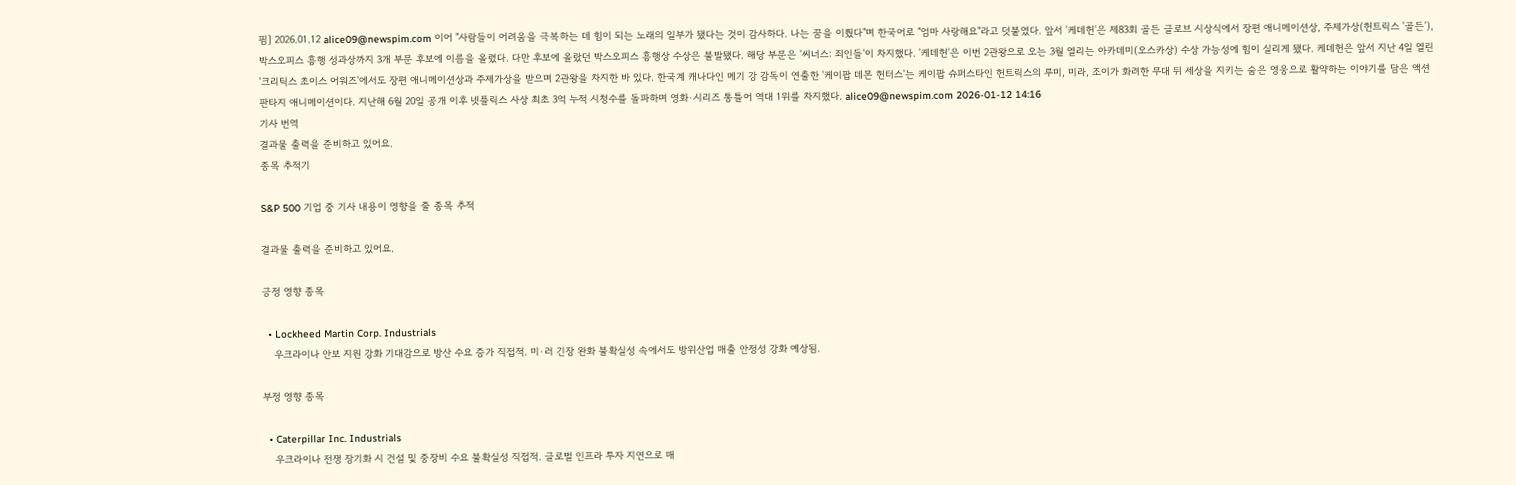핌] 2026.01.12 alice09@newspim.com 이어 "사람들이 어려움을 극복하는 데 힘이 되는 노래의 일부가 됐다는 것이 감사하다. 나는 꿈을 이뤘다"며 한국어로 "엄마 사랑해요"라고 덧붙였다. 앞서 '케데헌'은 제83회 골든 글로브 시상식에서 장편 애니메이션상, 주제가상(헌트릭스 '골든'), 박스오피스 흥행 성과상까지 3개 부문 후보에 이름을 올렸다. 다만 후보에 올랐던 박스오피스 흥행상 수상은 불발됐다. 해당 부문은 '씨너스: 죄인들'이 차지했다. '케데헌'은 이번 2관왕으로 오는 3월 열리는 아카데미(오스카상) 수상 가능성에 힘이 실리게 됐다. 케데헌은 앞서 지난 4일 열린 '크리틱스 초이스 어워즈'에서도 장편 애니메이션상과 주제가상을 받으며 2관왕을 차지한 바 있다. 한국계 캐나다인 메기 강 감독이 연출한 '케이팝 데몬 헌터스'는 케이팝 슈퍼스타인 헌트릭스의 루미, 미라, 조이가 화려한 무대 뒤 세상을 지키는 숨은 영웅으로 활약하는 이야기를 담은 액션 판타지 애니메이션이다. 지난해 6월 20일 공개 이후 넷플릭스 사상 최초 3억 누적 시청수를 돌파하며 영화·시리즈 통틀어 역대 1위를 차지했다. alice09@newspim.com 2026-01-12 14:16
기사 번역
결과물 출력을 준비하고 있어요.
종목 추적기

S&P 500 기업 중 기사 내용이 영향을 줄 종목 추적

결과물 출력을 준비하고 있어요.

긍정 영향 종목

  • Lockheed Martin Corp. Industrials
    우크라이나 안보 지원 강화 기대감으로 방산 수요 증가 직접적. 미·러 긴장 완화 불확실성 속에서도 방위산업 매출 안정성 강화 예상됨.

부정 영향 종목

  • Caterpillar Inc. Industrials
    우크라이나 전쟁 장기화 시 건설 및 중장비 수요 불확실성 직접적. 글로벌 인프라 투자 지연으로 매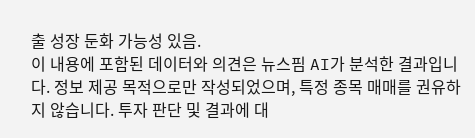출 성장 둔화 가능성 있음.
이 내용에 포함된 데이터와 의견은 뉴스핌 AI가 분석한 결과입니다. 정보 제공 목적으로만 작성되었으며, 특정 종목 매매를 권유하지 않습니다. 투자 판단 및 결과에 대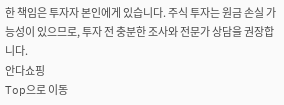한 책임은 투자자 본인에게 있습니다. 주식 투자는 원금 손실 가능성이 있으므로, 투자 전 충분한 조사와 전문가 상담을 권장합니다.
안다쇼핑
Top으로 이동